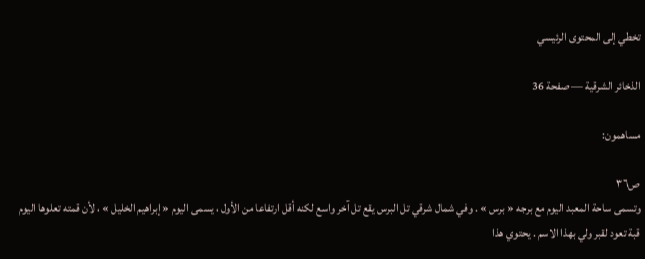تخطي إلى المحتوى الرئيسي

الذخائر الشرقية — صفحة 36

مساهمون:

ص٣٦
وتسمى ساحة المعبد اليوم مع برجه « برس » . وفي شمال شرقي تل البرس يقع تل آخر واسع لكنه أقل ارتفاعا من الأول ، يسمى اليوم « إبراهيم الخليل » ، لأن قمته تعلوها اليوم قبة تعود لقبر ولي بهذا الاسم . يحتوي هذا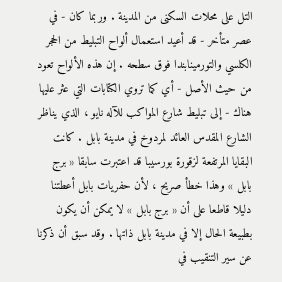التل على محلات السكنى من المدينة . وربما كان - في عصر متأخر - قد أعيد استعمال ألواح التبليط من الحجر الكلسي والتورمينابندا فوق سطحه . إن هذه الألواح تعود من حيث الأصل - أي كما تروي الكتابات التي عثر عليها هناك - إلى تبليط شارع المواكب للآله نايو ، الذي يناظر الشارع المقدس العائد لمردوخ في مدينة بابل . كانت البقايا المرتفعة لزقورة بورسيبا قد اعتبرت سابقا « برج بابل » وهذا خطأ صريح ، لأن حفريات بابل أعطتنا دليلا قاطعا على أن « برج بابل » لا يمكن أن يكون بطبيعة الحال إلا في مدينة بابل ذاتها . وقد سبق أن ذكرنا عن سير التنقيب في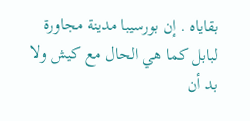بقاياه . إن بورسيبا مدينة مجاورة لبابل كما هي الحال مع كيش ولا بد أن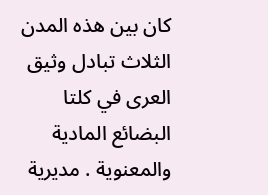كان بين هذه المدن الثلاث تبادل وثيق العرى في كلتا البضائع المادية والمعنوية . مديرية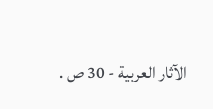الآثار العربية - 30 ص .